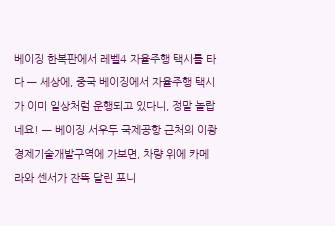베이징 한복판에서 레벨4 자율주행 택시를 타다 — 세상에, 중국 베이징에서 자율주행 택시가 이미 일상처럼 운행되고 있다니, 정말 놀랍네요! — 베이징 서우두 국제공항 근처의 이좡 경제기술개발구역에 가보면, 차량 위에 카메라와 센서가 잔뜩 달린 포니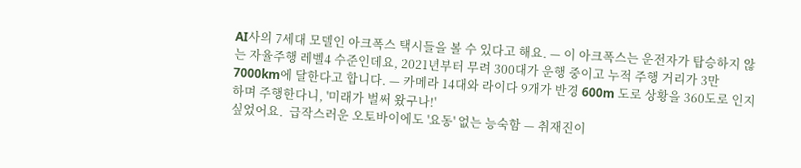AI사의 7세대 모델인 아크폭스 택시들을 볼 수 있다고 해요. — 이 아크폭스는 운전자가 탑승하지 않는 자율주행 레벨4 수준인데요, 2021년부터 무려 300대가 운행 중이고 누적 주행 거리가 3만 7000km에 달한다고 합니다. — 카메라 14대와 라이다 9개가 반경 600m 도로 상황을 360도로 인지하며 주행한다니, '미래가 벌써 왔구나!'
싶었어요.  급작스러운 오토바이에도 '요동' 없는 능숙함 — 취재진이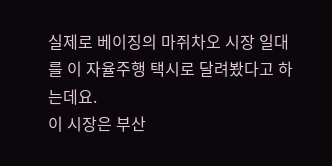실제로 베이징의 마쥐차오 시장 일대를 이 자율주행 택시로 달려봤다고 하는데요.
이 시장은 부산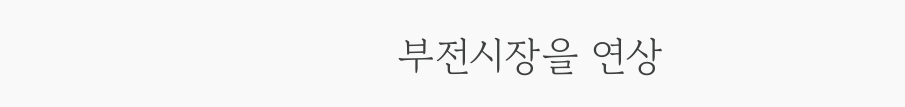부전시장을 연상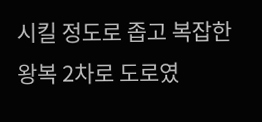시킬 정도로 좁고 복잡한 왕복 2차로 도로였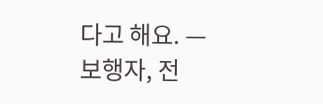다고 해요. — 보행자, 전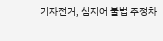기자전거, 심지어 불법 주정차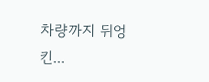차량까지 뒤엉킨...